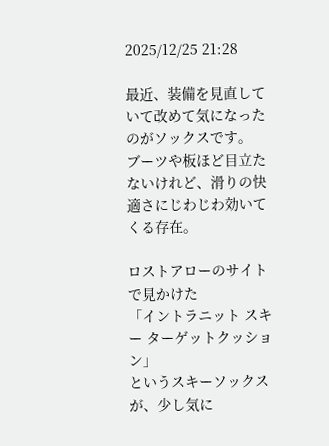2025/12/25 21:28

最近、装備を見直していて改めて気になったのがソックスです。
ブーツや板ほど目立たないけれど、滑りの快適さにじわじわ効いてくる存在。

ロストアローのサイトで見かけた
「イントラニット スキー ターゲットクッション」
というスキーソックスが、少し気に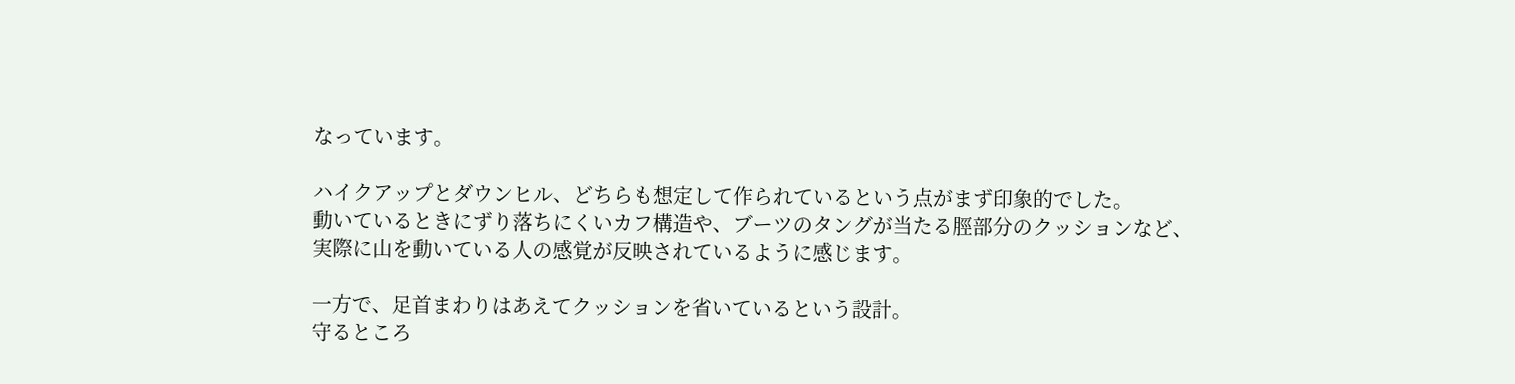なっています。

ハイクアップとダウンヒル、どちらも想定して作られているという点がまず印象的でした。
動いているときにずり落ちにくいカフ構造や、ブーツのタングが当たる脛部分のクッションなど、
実際に山を動いている人の感覚が反映されているように感じます。

一方で、足首まわりはあえてクッションを省いているという設計。
守るところ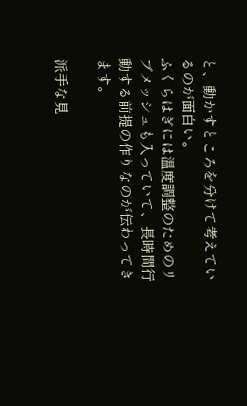と、動かすところを分けて考えているのが面白い。
ふくらはぎには温度調整のためのリブメッシュも入っていて、長時間行動する前提の作りなのが伝わってきます。

派手な見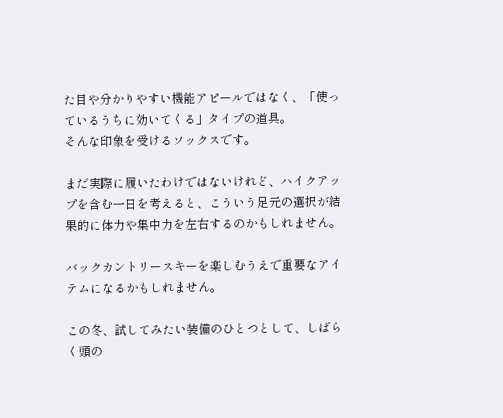た目や分かりやすい機能アピールではなく、「使っているうちに効いてくる」タイプの道具。
そんな印象を受けるソックスです。

まだ実際に履いたわけではないけれど、ハイクアップを含む一日を考えると、こういう足元の選択が結果的に体力や集中力を左右するのかもしれません。

バックカントリースキーを楽しむうえで重要なアイテムになるかもしれません。

この冬、試してみたい装備のひとつとして、しばらく頭の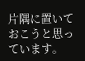片隅に置いておこうと思っています。